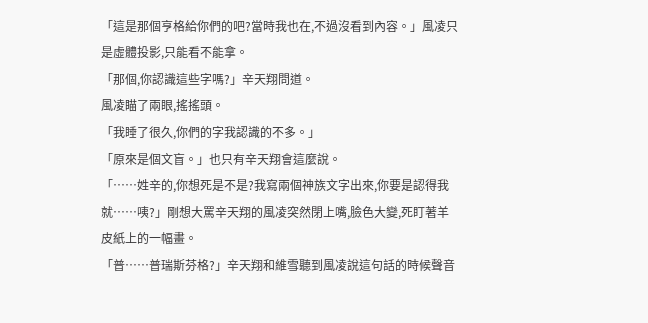「這是那個亨格給你們的吧?當時我也在,不過沒看到內容。」風凌只是虛體投影,只能看不能拿。
「那個,你認識這些字嗎?」辛天翔問道。
風凌瞄了兩眼,搖搖頭。
「我睡了很久,你們的字我認識的不多。」
「原來是個文盲。」也只有辛天翔會這麼說。
「……姓辛的,你想死是不是?我寫兩個神族文字出來,你要是認得我就……咦?」剛想大罵辛天翔的風凌突然閉上嘴,臉色大變,死盯著羊皮紙上的一幅畫。
「普……普瑞斯芬格?」辛天翔和維雪聽到風凌說這句話的時候聲音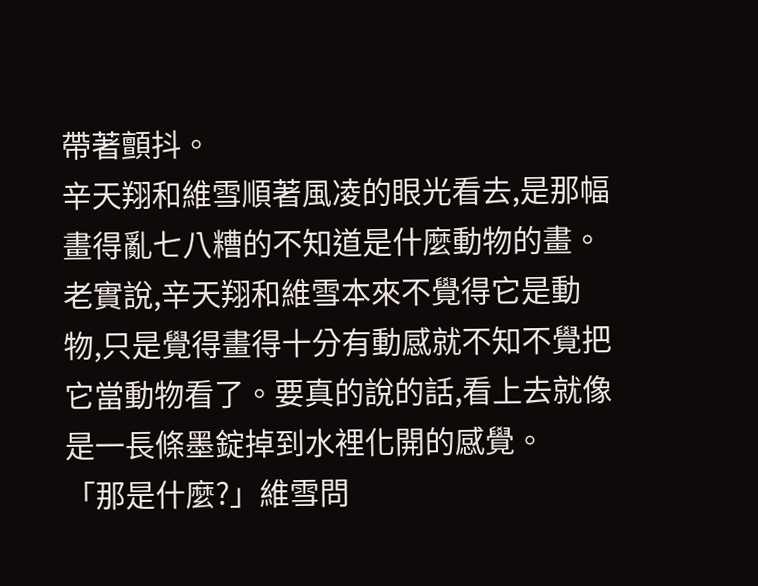帶著顫抖。
辛天翔和維雪順著風凌的眼光看去,是那幅畫得亂七八糟的不知道是什麼動物的畫。老實說,辛天翔和維雪本來不覺得它是動物,只是覺得畫得十分有動感就不知不覺把它當動物看了。要真的說的話,看上去就像是一長條墨錠掉到水裡化開的感覺。
「那是什麼?」維雪問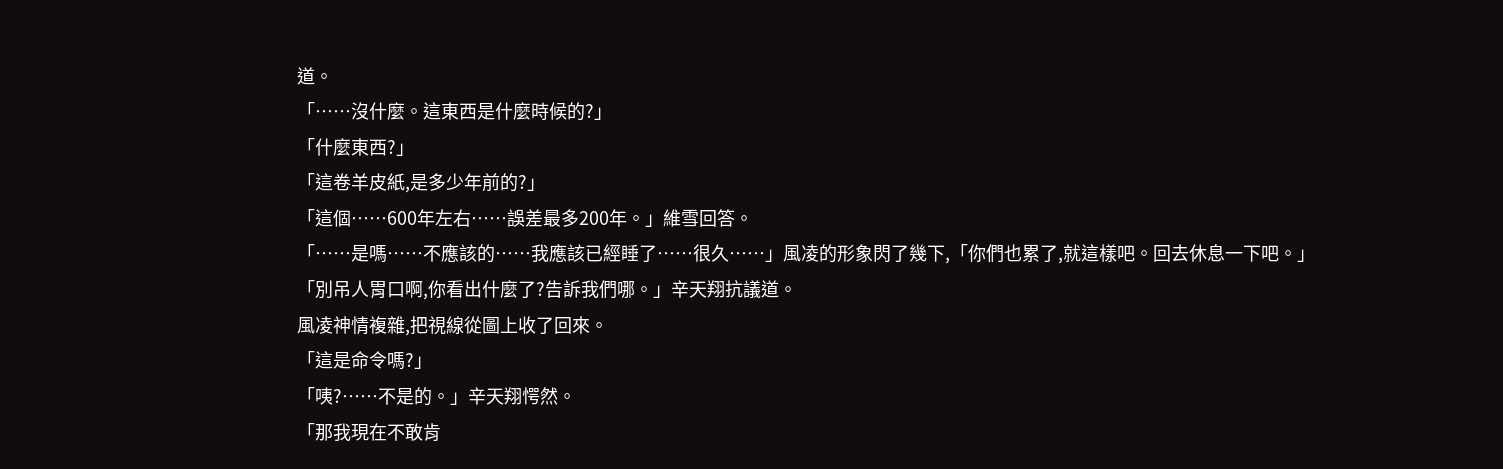道。
「……沒什麼。這東西是什麼時候的?」
「什麼東西?」
「這卷羊皮紙,是多少年前的?」
「這個……600年左右……誤差最多200年。」維雪回答。
「……是嗎……不應該的……我應該已經睡了……很久……」風凌的形象閃了幾下,「你們也累了,就這樣吧。回去休息一下吧。」
「別吊人胃口啊,你看出什麼了?告訴我們哪。」辛天翔抗議道。
風凌神情複雜,把視線從圖上收了回來。
「這是命令嗎?」
「咦?……不是的。」辛天翔愕然。
「那我現在不敢肯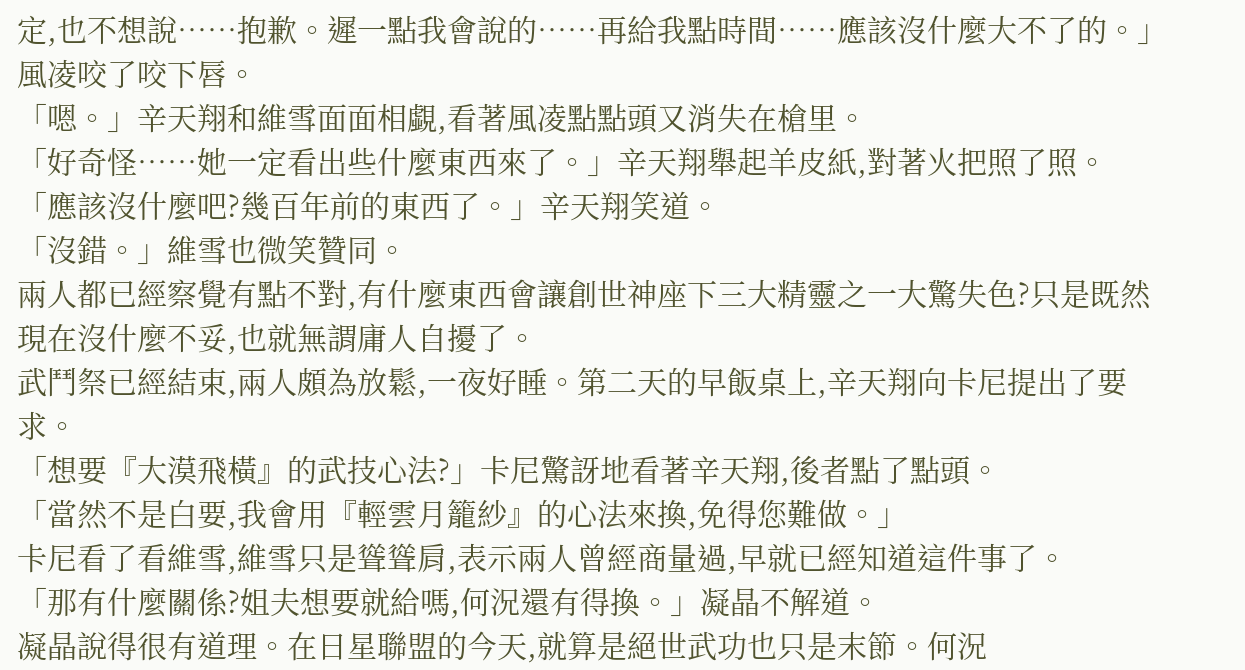定,也不想說……抱歉。遲一點我會說的……再給我點時間……應該沒什麼大不了的。」風凌咬了咬下唇。
「嗯。」辛天翔和維雪面面相覷,看著風凌點點頭又消失在槍里。
「好奇怪……她一定看出些什麼東西來了。」辛天翔舉起羊皮紙,對著火把照了照。
「應該沒什麼吧?幾百年前的東西了。」辛天翔笑道。
「沒錯。」維雪也微笑贊同。
兩人都已經察覺有點不對,有什麼東西會讓創世神座下三大精靈之一大驚失色?只是既然現在沒什麼不妥,也就無謂庸人自擾了。
武鬥祭已經結束,兩人頗為放鬆,一夜好睡。第二天的早飯桌上,辛天翔向卡尼提出了要求。
「想要『大漠飛橫』的武技心法?」卡尼驚訝地看著辛天翔,後者點了點頭。
「當然不是白要,我會用『輕雲月籠紗』的心法來換,免得您難做。」
卡尼看了看維雪,維雪只是聳聳肩,表示兩人曾經商量過,早就已經知道這件事了。
「那有什麼關係?姐夫想要就給嗎,何況還有得換。」凝晶不解道。
凝晶說得很有道理。在日星聯盟的今天,就算是絕世武功也只是末節。何況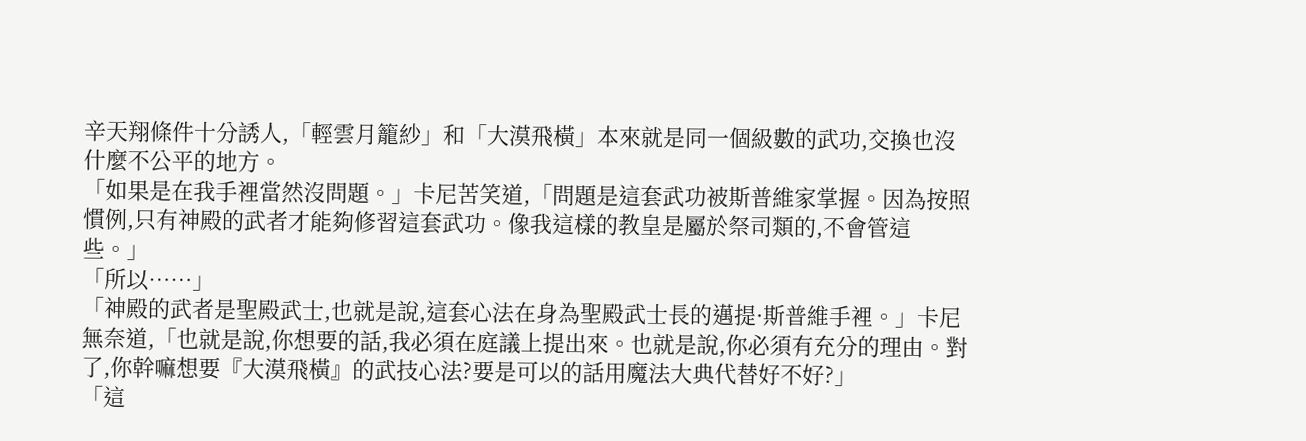辛天翔條件十分誘人,「輕雲月籠紗」和「大漠飛橫」本來就是同一個級數的武功,交換也沒什麼不公平的地方。
「如果是在我手裡當然沒問題。」卡尼苦笑道,「問題是這套武功被斯普維家掌握。因為按照慣例,只有神殿的武者才能夠修習這套武功。像我這樣的教皇是屬於祭司類的,不會管這些。」
「所以……」
「神殿的武者是聖殿武士,也就是說,這套心法在身為聖殿武士長的邁提·斯普維手裡。」卡尼無奈道,「也就是說,你想要的話,我必須在庭議上提出來。也就是說,你必須有充分的理由。對了,你幹嘛想要『大漠飛橫』的武技心法?要是可以的話用魔法大典代替好不好?」
「這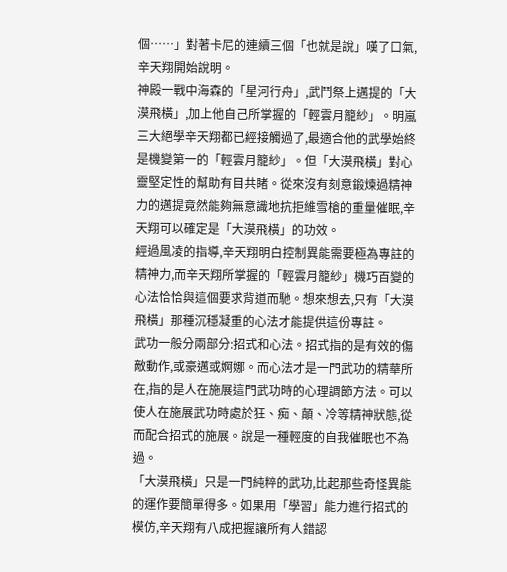個……」對著卡尼的連續三個「也就是說」嘆了口氣,辛天翔開始說明。
神殿一戰中海森的「星河行舟」,武鬥祭上邁提的「大漠飛橫」,加上他自己所掌握的「輕雲月籠紗」。明嵐三大絕學辛天翔都已經接觸過了,最適合他的武學始終是機變第一的「輕雲月籠紗」。但「大漠飛橫」對心靈堅定性的幫助有目共睹。從來沒有刻意鍛煉過精神力的邁提竟然能夠無意識地抗拒維雪槍的重量催眠,辛天翔可以確定是「大漠飛橫」的功效。
經過風凌的指導,辛天翔明白控制異能需要極為專註的精神力,而辛天翔所掌握的「輕雲月籠紗」機巧百變的心法恰恰與這個要求背道而馳。想來想去,只有「大漠飛橫」那種沉穩凝重的心法才能提供這份專註。
武功一般分兩部分:招式和心法。招式指的是有效的傷敵動作,或豪邁或婀娜。而心法才是一門武功的精華所在,指的是人在施展這門武功時的心理調節方法。可以使人在施展武功時處於狂、痴、顛、冷等精神狀態,從而配合招式的施展。說是一種輕度的自我催眠也不為過。
「大漠飛橫」只是一門純粹的武功,比起那些奇怪異能的運作要簡單得多。如果用「學習」能力進行招式的模仿,辛天翔有八成把握讓所有人錯認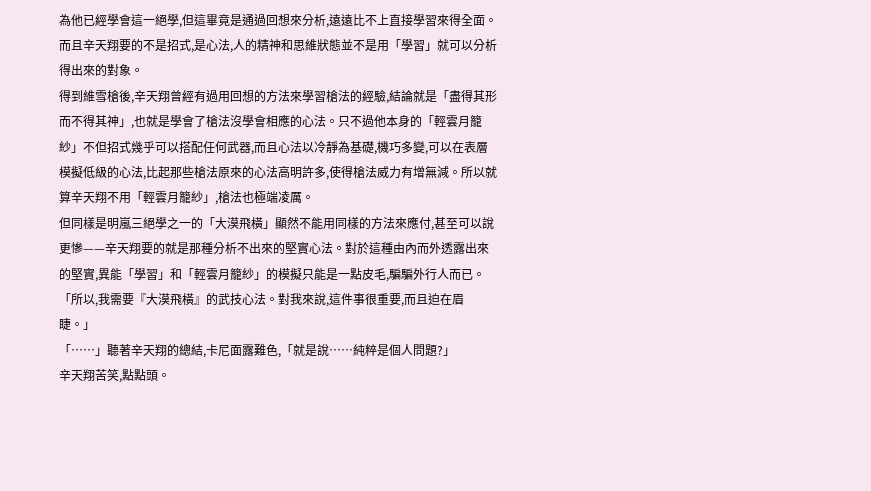為他已經學會這一絕學,但這畢竟是通過回想來分析,遠遠比不上直接學習來得全面。而且辛天翔要的不是招式,是心法,人的精神和思維狀態並不是用「學習」就可以分析得出來的對象。
得到維雪槍後,辛天翔曾經有過用回想的方法來學習槍法的經驗,結論就是「盡得其形而不得其神」,也就是學會了槍法沒學會相應的心法。只不過他本身的「輕雲月籠紗」不但招式幾乎可以搭配任何武器,而且心法以冷靜為基礎,機巧多變,可以在表層模擬低級的心法,比起那些槍法原來的心法高明許多,使得槍法威力有增無減。所以就算辛天翔不用「輕雲月籠紗」,槍法也極端凌厲。
但同樣是明嵐三絕學之一的「大漠飛橫」顯然不能用同樣的方法來應付,甚至可以說更慘——辛天翔要的就是那種分析不出來的堅實心法。對於這種由內而外透露出來的堅實,異能「學習」和「輕雲月籠紗」的模擬只能是一點皮毛,騙騙外行人而已。
「所以,我需要『大漠飛橫』的武技心法。對我來說,這件事很重要,而且迫在眉睫。」
「……」聽著辛天翔的總結,卡尼面露難色,「就是說……純粹是個人問題?」
辛天翔苦笑,點點頭。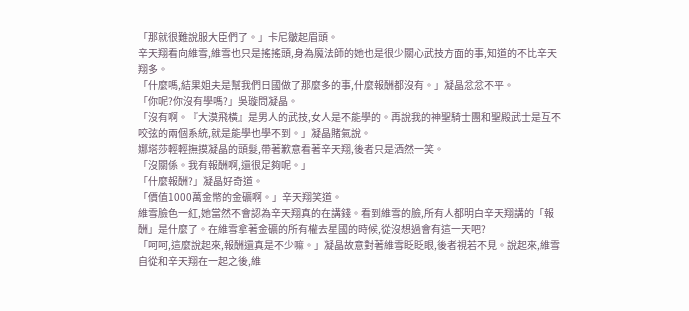「那就很難說服大臣們了。」卡尼皺起眉頭。
辛天翔看向維雪,維雪也只是搖搖頭,身為魔法師的她也是很少關心武技方面的事,知道的不比辛天翔多。
「什麼嗎,結果姐夫是幫我們日國做了那麼多的事,什麼報酬都沒有。」凝晶忿忿不平。
「你呢?你沒有學嗎?」吳璇問凝晶。
「沒有啊。『大漠飛橫』是男人的武技,女人是不能學的。再說我的神聖騎士團和聖殿武士是互不咬弦的兩個系統,就是能學也學不到。」凝晶賭氣說。
娜塔莎輕輕撫摸凝晶的頭髮,帶著歉意看著辛天翔,後者只是洒然一笑。
「沒關係。我有報酬啊,還很足夠呢。」
「什麼報酬?」凝晶好奇道。
「價值1000萬金幣的金礦啊。」辛天翔笑道。
維雪臉色一紅,她當然不會認為辛天翔真的在講錢。看到維雪的臉,所有人都明白辛天翔講的「報酬」是什麼了。在維雪拿著金礦的所有權去星國的時候,從沒想過會有這一天吧?
「呵呵,這麼說起來,報酬還真是不少嘛。」凝晶故意對著維雪眨眨眼,後者視若不見。說起來,維雪自從和辛天翔在一起之後,維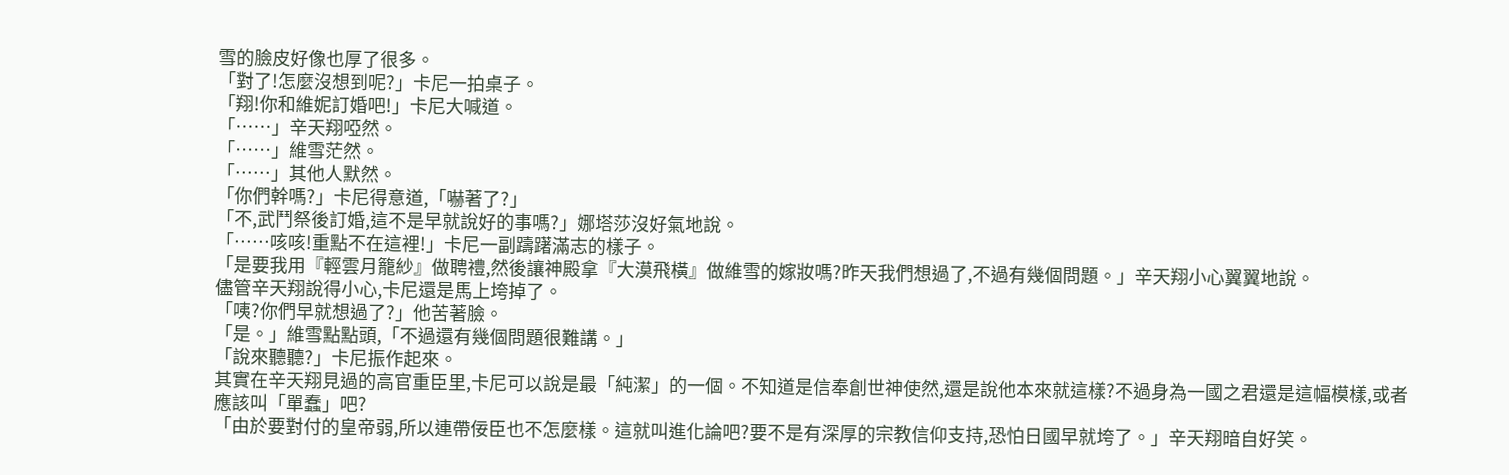雪的臉皮好像也厚了很多。
「對了!怎麼沒想到呢?」卡尼一拍桌子。
「翔!你和維妮訂婚吧!」卡尼大喊道。
「……」辛天翔啞然。
「……」維雪茫然。
「……」其他人默然。
「你們幹嗎?」卡尼得意道,「嚇著了?」
「不,武鬥祭後訂婚,這不是早就說好的事嗎?」娜塔莎沒好氣地說。
「……咳咳!重點不在這裡!」卡尼一副躊躇滿志的樣子。
「是要我用『輕雲月籠紗』做聘禮,然後讓神殿拿『大漠飛橫』做維雪的嫁妝嗎?昨天我們想過了,不過有幾個問題。」辛天翔小心翼翼地說。
儘管辛天翔說得小心,卡尼還是馬上垮掉了。
「咦?你們早就想過了?」他苦著臉。
「是。」維雪點點頭,「不過還有幾個問題很難講。」
「說來聽聽?」卡尼振作起來。
其實在辛天翔見過的高官重臣里,卡尼可以說是最「純潔」的一個。不知道是信奉創世神使然,還是說他本來就這樣?不過身為一國之君還是這幅模樣,或者應該叫「單蠢」吧?
「由於要對付的皇帝弱,所以連帶佞臣也不怎麼樣。這就叫進化論吧?要不是有深厚的宗教信仰支持,恐怕日國早就垮了。」辛天翔暗自好笑。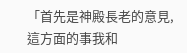「首先是神殿長老的意見,這方面的事我和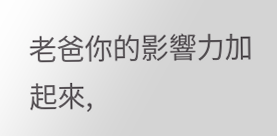老爸你的影響力加起來,